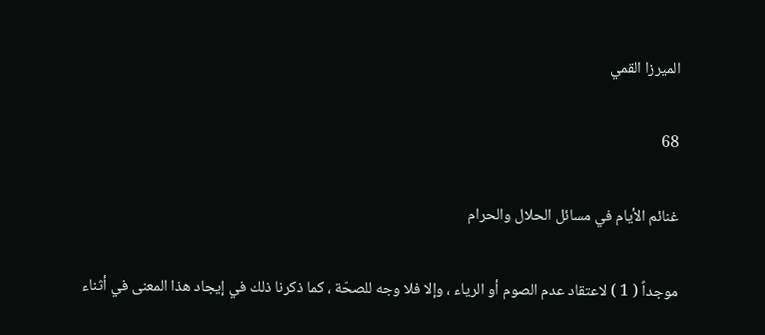الميرزا القمي

68

غنائم الأيام في مسائل الحلال والحرام

موجداً ( 1 ) لاعتقاد عدم الصوم أو الرياء ، وإلا فلا وجه للصحّة ، كما ذكرنا ذلك في إيجاد هذا المعنى في أثناء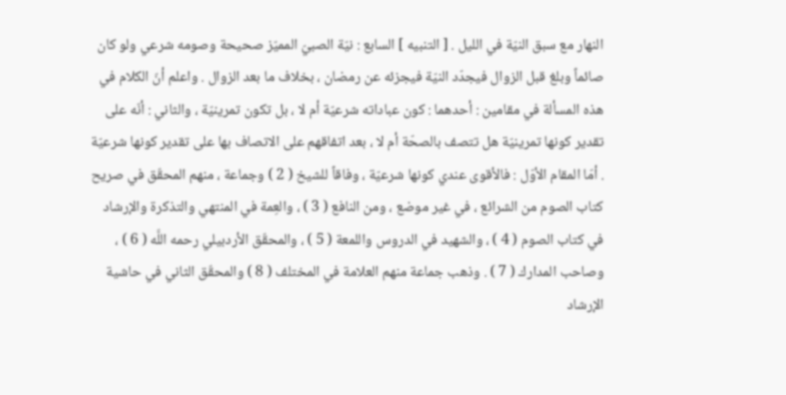النهار مع سبق النيّة في الليل . [ التنبيه ] السابع : نيّة الصبيّ المميّز صحيحة وصومه شرعي ولو كان صائماً وبلغ قبل الزوال فيجدّد النيّة فيجزئه عن رمضان ، بخلاف ما بعد الزوال . واعلم أنّ الكلام في هذه المسألة في مقامين : أحدهما : كون عباداته شرعيّة أم لا ، بل تكون تمرينيّة ، والثاني : أنّه على تقدير كونها تمرينيّة هل تتصف بالصحّة أم لا ، بعد اتفاقهم على الاتصاف بها على تقدير كونها شرعيّة . أمّا المقام الأوّل : فالأقوى عندي كونها شرعيّة ، وفاقاً للشيخ ( 2 ) وجماعة ، منهم المحقّق في صريح كتاب الصوم من الشرائع ، في غير موضع ، ومن النافع ( 3 ) ، والعِمة في المنتهي والتذكرة والإرشاد في كتاب الصوم ( 4 ) ، والشهيد في الدروس واللمعة ( 5 ) ، والمحقّق الأردبيلي رحمه اللَّه ( 6 ) ، وصاحب المدارك ( 7 ) . وذهب جماعة منهم العلامة في المختلف ( 8 ) والمحقّق الثاني في حاشية الإرشاد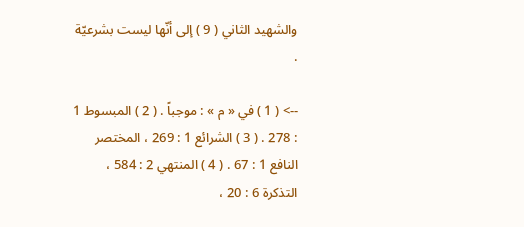والشهيد الثاني ( 9 ) إلى أنّها ليست بشرعيّة .

--> ( 1 ) في « م » : موجباً . ( 2 ) المبسوط 1 : 278 . ( 3 ) الشرائع 1 : 269 ، المختصر النافع 1 : 67 . ( 4 ) المنتهي 2 : 584 ، التذكرة 6 : 20 ،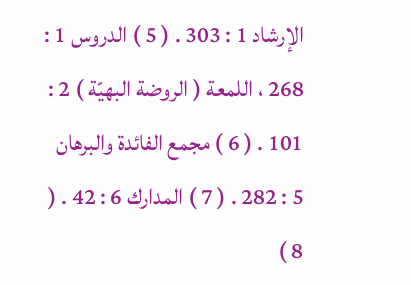الإرشاد 1 : 303 . ( 5 ) الدروس 1 : 268 ، اللمعة ( الروضة البهيّة ) 2 : 101 . ( 6 ) مجمع الفائدة والبرهان 5 : 282 . ( 7 ) المدارك 6 : 42 . ( 8 )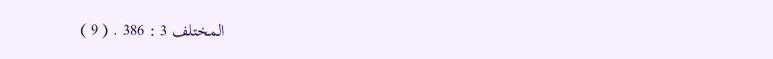المختلف 3 : 386 . ( 9 )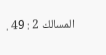المسالك 2 : 49 .